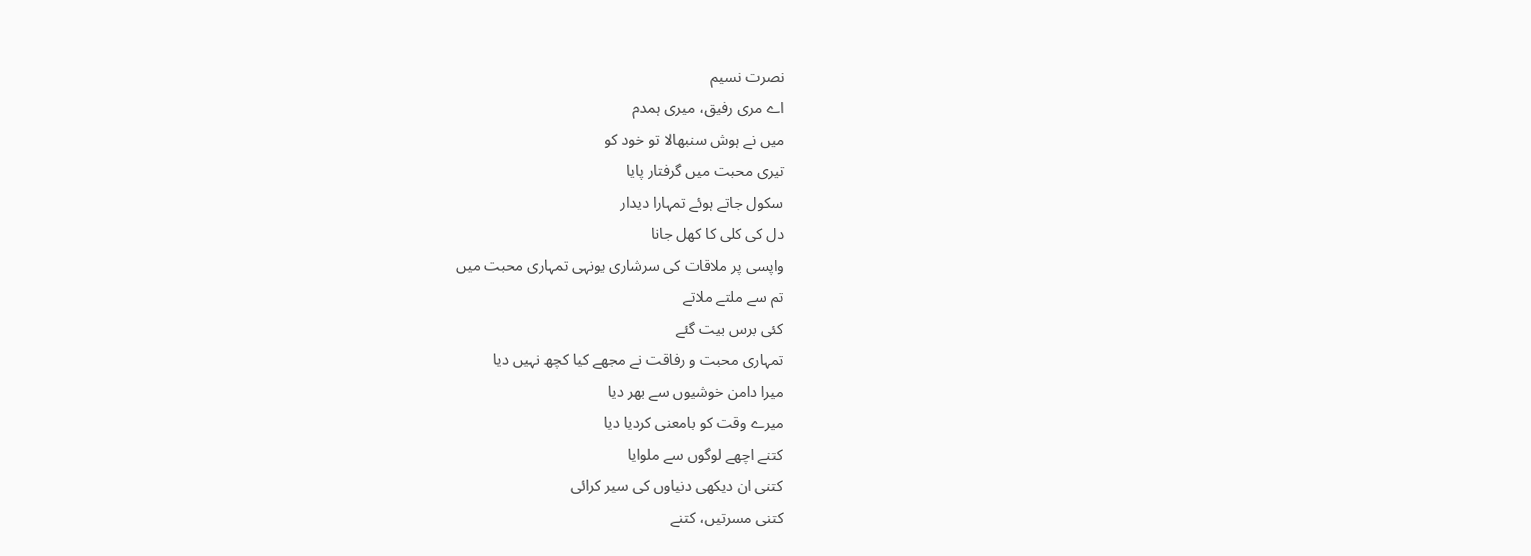نصرت نسیم
اے مری رفیق، میری ہمدم
میں نے ہوش سنبھالا تو خود کو
تیری محبت میں گرفتار پایا
سکول جاتے ہوئے تمہارا دیدار
دل کی کلی کا کھل جانا
واپسی پر ملاقات کی سرشاری یونہی تمہاری محبت میں
تم سے ملتے ملاتے
کئی برس بیت گئے
تمہاری محبت و رفاقت نے مجھے کیا کچھ نہیں دیا
میرا دامن خوشیوں سے بھر دیا
میرے وقت کو بامعنی کردیا دیا
کتنے اچھے لوگوں سے ملوایا
کتنی ان دیکھی دنیاوں کی سیر کرائی
کتنی مسرتیں، کتنے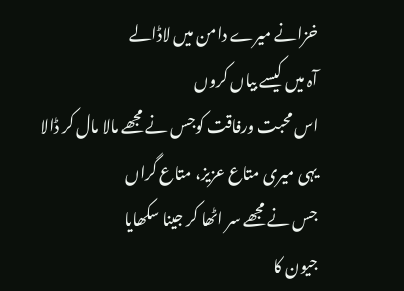خزانے میرے دامن میں لاڈالے
آہ میں کیسے بیاں کروں
اس محبت ورفاقت کوجس نے مجھے مالا مال کر ڈالا
یہی میری متاع عزیز، متاع گراں
جس نے مجھے سر اٹھا کر جینا سکھایا
جیون کا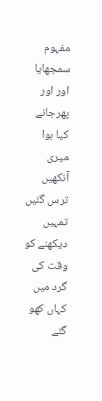مفہوم سمجھایا
اور اور پھرجانے کیا ہوا
میری آنکھیں ترس گئیں تمہیں دیکھنے کو
وقت کی گرد میں کہاں کھو گئے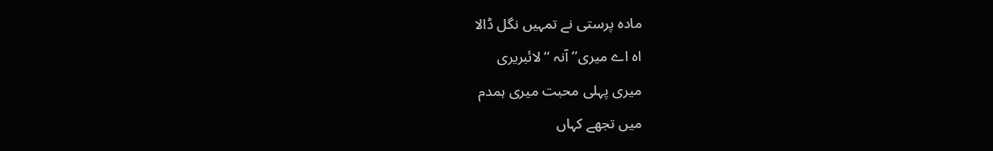مادہ پرستی نے تمہیں نگل ڈالا
اہ اے میری’’ آنہ ‘‘ لائبریری
میری پہلی محبت میری ہمدم
میں تجھے کہاں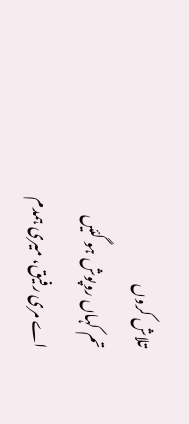تلاش کروں
تم کہاں روپوش ہو گئیں
اے مری رفیق، میری ہمدم